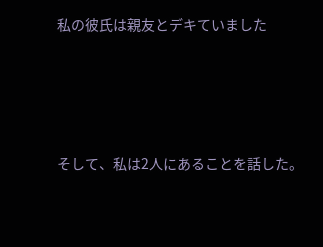私の彼氏は親友とデキていました




そして、私は2人にあることを話した。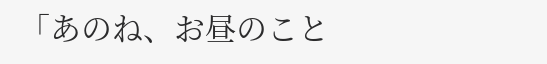「あのね、お昼のこと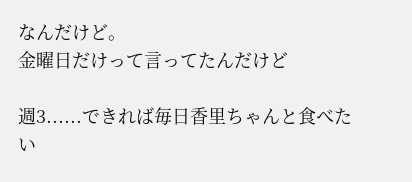なんだけど。
金曜日だけって言ってたんだけど

週3......できれば毎日香里ちゃんと食べたい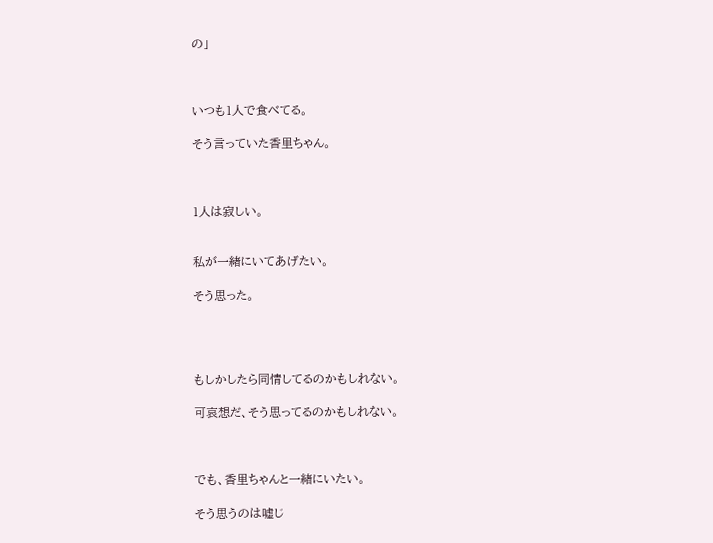の」



いつも1人で食べてる。

そう言っていた香里ちゃん。



1人は寂しい。


私が一緒にいてあげたい。

そう思った。




もしかしたら同情してるのかもしれない。

可哀想だ、そう思ってるのかもしれない。



でも、香里ちゃんと一緒にいたい。

そう思うのは嘘じ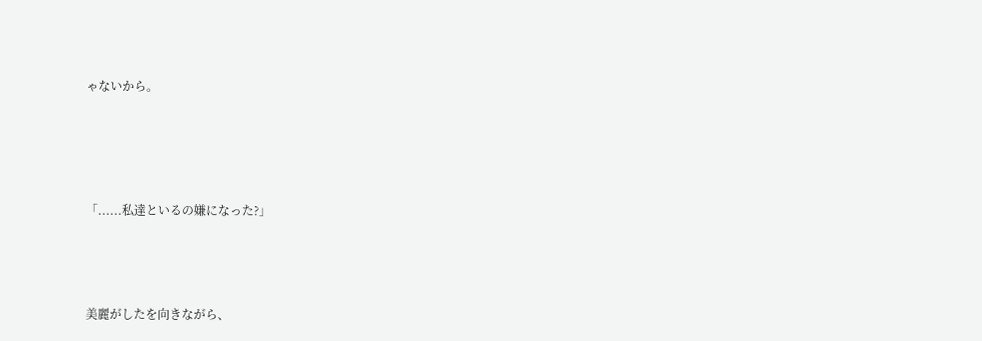ゃないから。





「......私達といるの嫌になった?」




美麗がしたを向きながら、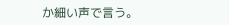か細い声で言う。